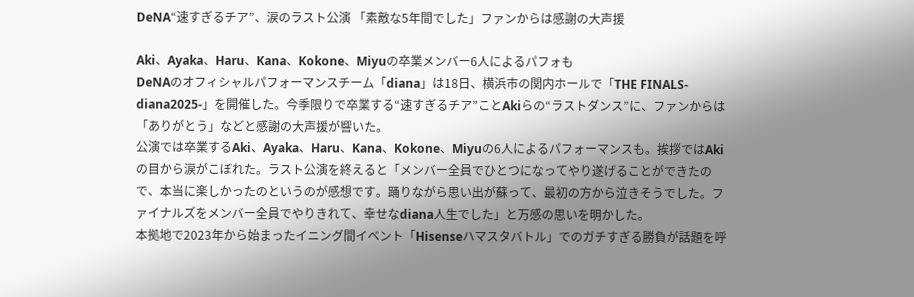DeNA“速すぎるチア”、涙のラスト公演 「素敵な5年間でした」ファンからは感謝の大声援

Aki、Ayaka、Haru、Kana、Kokone、Miyuの卒業メンバー6人によるパフォも
DeNAのオフィシャルパフォーマンスチーム「diana」は18日、横浜市の関内ホールで「THE FINALS-diana2025-」を開催した。今季限りで卒業する“速すぎるチア”ことAkiらの“ラストダンス”に、ファンからは「ありがとう」などと感謝の大声援が響いた。
公演では卒業するAki、Ayaka、Haru、Kana、Kokone、Miyuの6人によるパフォーマンスも。挨拶ではAkiの目から涙がこぼれた。ラスト公演を終えると「メンバー全員でひとつになってやり遂げることができたので、本当に楽しかったのというのが感想です。踊りながら思い出が蘇って、最初の方から泣きそうでした。ファイナルズをメンバー全員でやりきれて、幸せなdiana人生でした」と万感の思いを明かした。
本拠地で2023年から始まったイニング間イベント「Hisenseハマスタバトル」でのガチすぎる勝負が話題を呼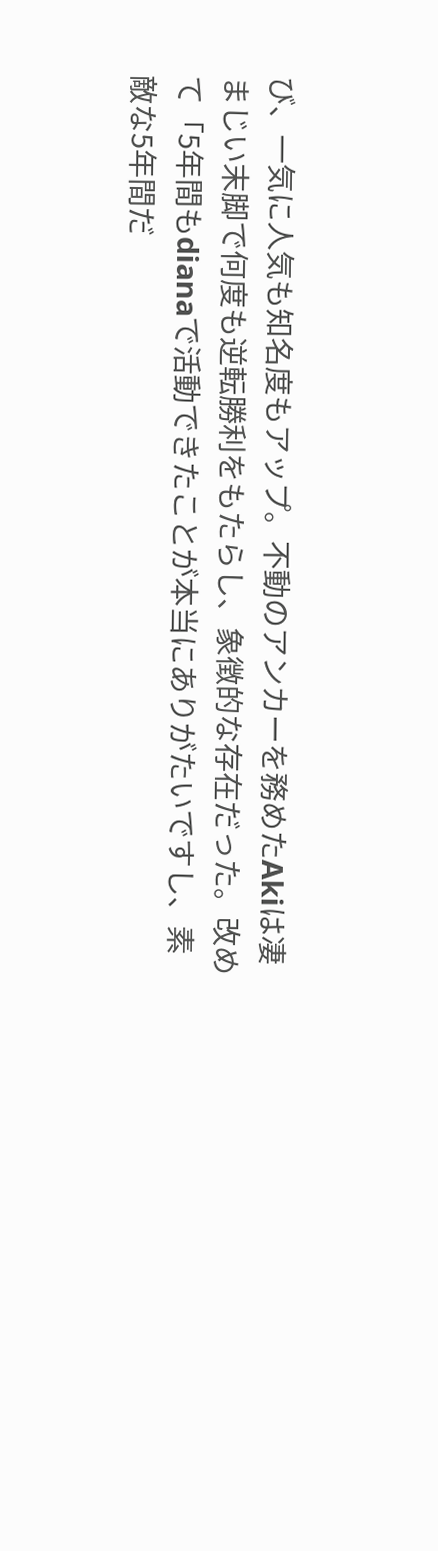び、一気に人気も知名度もアップ。不動のアンカーを務めたAkiは凄まじい末脚で何度も逆転勝利をもたらし、象徴的な存在だった。改めて「5年間もdianaで活動できたことが本当にありがたいですし、素敵な5年間だ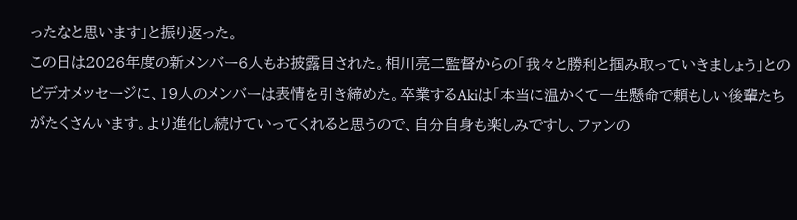ったなと思います」と振り返った。
この日は2026年度の新メンバー6人もお披露目された。相川亮二監督からの「我々と勝利と掴み取っていきましょう」とのビデオメッセージに、19人のメンバーは表情を引き締めた。卒業するAkiは「本当に温かくて一生懸命で頼もしい後輩たちがたくさんいます。より進化し続けていってくれると思うので、自分自身も楽しみですし、ファンの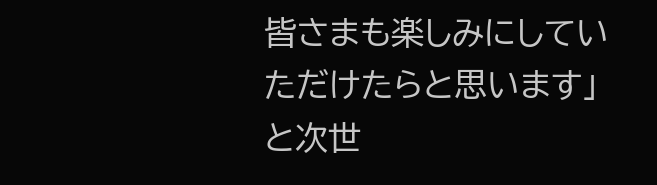皆さまも楽しみにしていただけたらと思います」と次世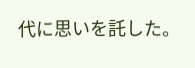代に思いを託した。